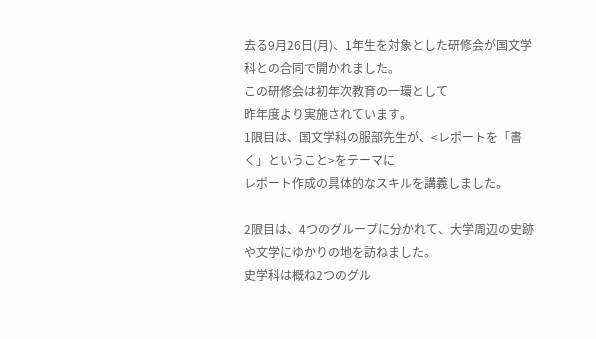去る9月26日(月)、1年生を対象とした研修会が国文学科との合同で開かれました。
この研修会は初年次教育の一環として
昨年度より実施されています。
1限目は、国文学科の服部先生が、<レポートを「書く」ということ>をテーマに
レポート作成の具体的なスキルを講義しました。

2限目は、4つのグループに分かれて、大学周辺の史跡や文学にゆかりの地を訪ねました。
史学科は概ね2つのグル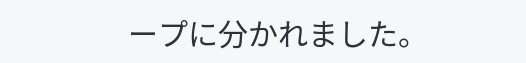ープに分かれました。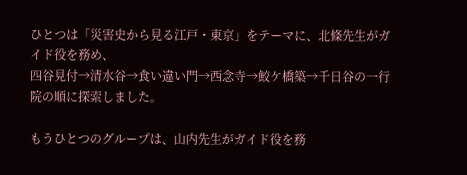ひとつは「災害史から見る江戸・東京」をテーマに、北條先生がガイド役を務め、
四谷見付→清水谷→食い違い門→西念寺→鮫ケ橋築→千日谷の一行院の順に探索しました。

もうひとつのグループは、山内先生がガイド役を務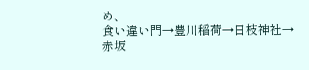め、
食い違い門→豊川稲荷→日枝神社→赤坂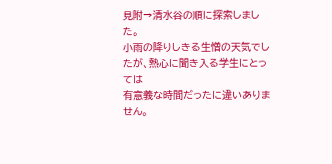見附→清水谷の順に探索しました。
小雨の降りしきる生憎の天気でしたが、熱心に聞き入る学生にとっては
有意義な時間だったに違いありません。